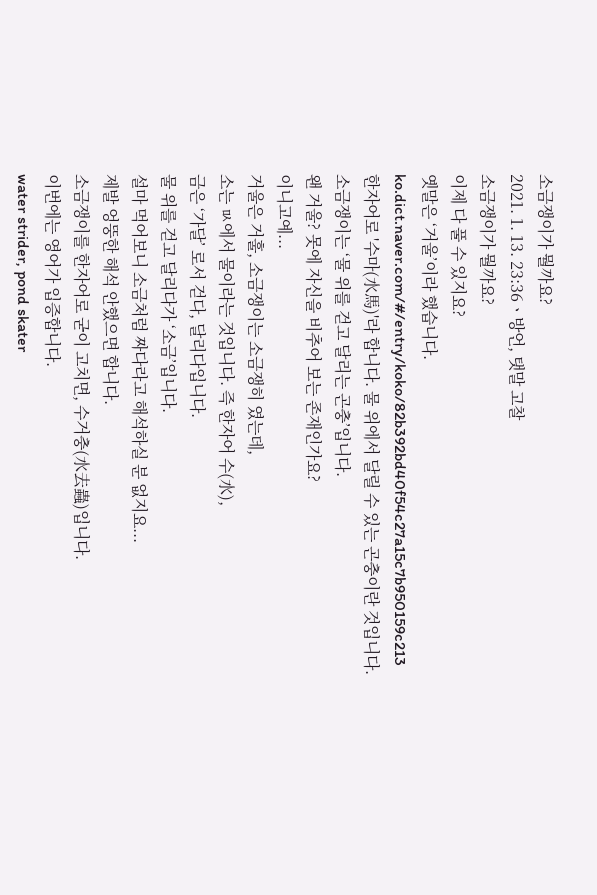소금쟁이가 뭘까요?
2021. 1. 13. 23:36ㆍ방언, 탯말 고찰
소금쟁이가 뭘까요?
이제 다 풀 수 있지요?
옛말은 ‘거울’이라 했습니다.
ko.dict.naver.com/#/entry/koko/82b392bd40f54c27a15c7b950159c213
한자어로 '수마(水馬)'라 합니다. 물 위에서 달릴 수 있는 곤충이란 것입니다.
소금쟁이는 ‘물 위를 걷고 달리는 곤충’입니다.
왠 거울? 못에 자신을 비추어 보는 존재인가요?
이니고예...
거울은 거훌, 소금쟁이는 소금쟁히 였는데,
소는 ㅯ에서 물이라는 것입니다. 즉 한자어 수(水),
금은 ‘가달’ 로서 걷다, 달리다입니다.
물 위를 걷고 달리다가 ‘소금’입니다.
설마 먹어보니 소금처럼 짜다라고 해석하실 분 없지요...
제발 엉뚱한 해석 안했으면 합니다.
소금쟁이를 한자어로 굳이 고치면, 수거충(水去蟲)입니다.
이번에는 영어가 입증합니다.
water strider, pond skater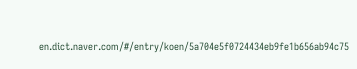en.dict.naver.com/#/entry/koen/5a704e5f0724434eb9fe1b656ab94c75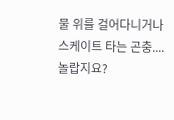물 위를 걸어다니거나 스케이트 타는 곤충....
놀랍지요?